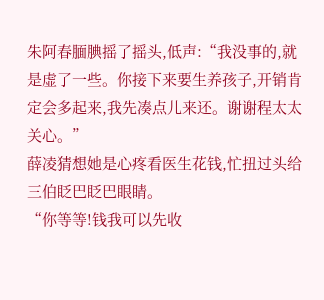朱阿春腼腆摇了摇头,低声:“我没事的,就是虚了一些。你接下来要生养孩子,开销肯定会多起来,我先凑点儿来还。谢谢程太太关心。”
薛凌猜想她是心疼看医生花钱,忙扭过头给三伯眨巴眨巴眼睛。
“你等等!钱我可以先收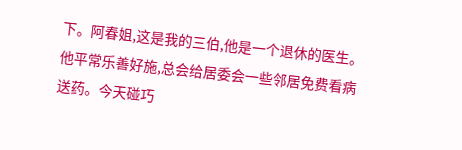下。阿春姐,这是我的三伯,他是一个退休的医生。他平常乐善好施,总会给居委会一些邻居免费看病送药。今天碰巧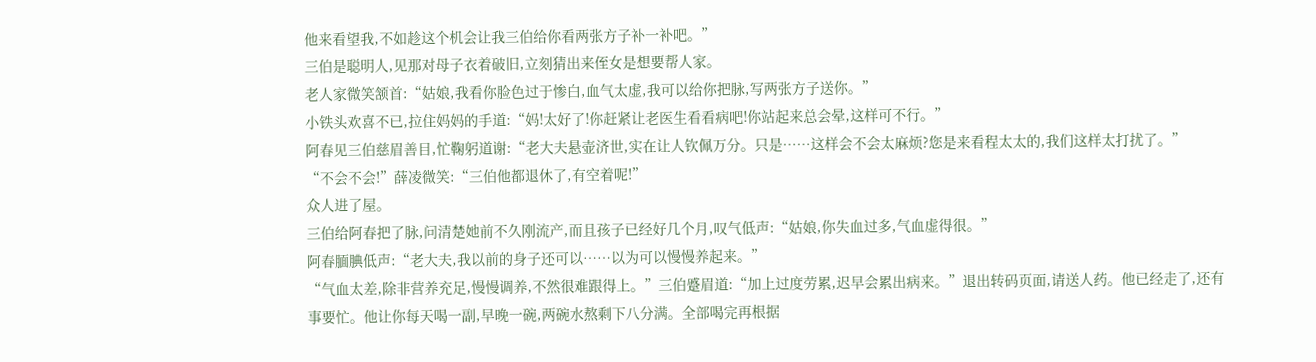他来看望我,不如趁这个机会让我三伯给你看两张方子补一补吧。”
三伯是聪明人,见那对母子衣着破旧,立刻猜出来侄女是想要帮人家。
老人家微笑颔首:“姑娘,我看你脸色过于惨白,血气太虚,我可以给你把脉,写两张方子送你。”
小铁头欢喜不已,拉住妈妈的手道:“妈!太好了!你赶紧让老医生看看病吧!你站起来总会晕,这样可不行。”
阿春见三伯慈眉善目,忙鞠躬道谢:“老大夫悬壶济世,实在让人钦佩万分。只是……这样会不会太麻烦?您是来看程太太的,我们这样太打扰了。”
“不会不会!”薛凌微笑:“三伯他都退休了,有空着呢!”
众人进了屋。
三伯给阿春把了脉,问清楚她前不久刚流产,而且孩子已经好几个月,叹气低声:“姑娘,你失血过多,气血虚得很。”
阿春腼腆低声:“老大夫,我以前的身子还可以……以为可以慢慢养起来。”
“气血太差,除非营养充足,慢慢调养,不然很难跟得上。”三伯蹙眉道:“加上过度劳累,迟早会累出病来。”退出转码页面,请送人药。他已经走了,还有事要忙。他让你每天喝一副,早晚一碗,两碗水熬剩下八分满。全部喝完再根据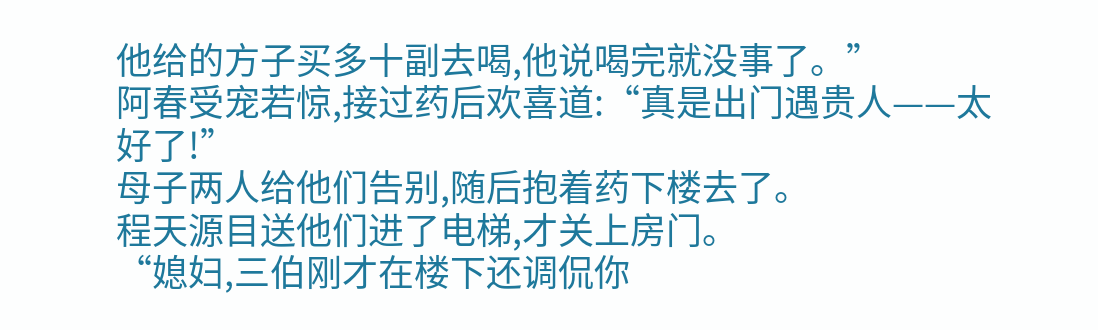他给的方子买多十副去喝,他说喝完就没事了。”
阿春受宠若惊,接过药后欢喜道:“真是出门遇贵人——太好了!”
母子两人给他们告别,随后抱着药下楼去了。
程天源目送他们进了电梯,才关上房门。
“媳妇,三伯刚才在楼下还调侃你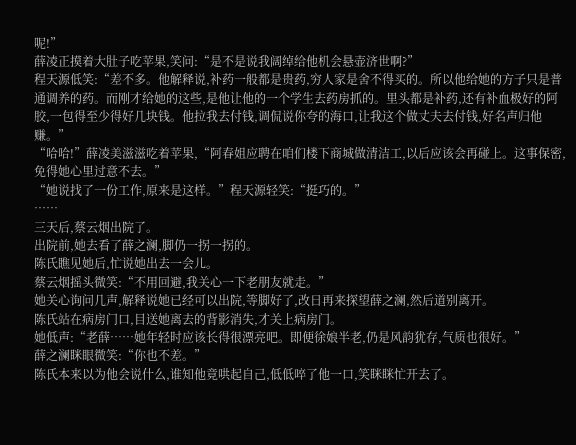呢!”
薛凌正摸着大肚子吃苹果,笑问:“是不是说我阔绰给他机会悬壶济世啊?”
程天源低笑:“差不多。他解释说,补药一般都是贵药,穷人家是舍不得买的。所以他给她的方子只是普通调养的药。而刚才给她的这些,是他让他的一个学生去药房抓的。里头都是补药,还有补血极好的阿胶,一包得至少得好几块钱。他拉我去付钱,调侃说你夸的海口,让我这个做丈夫去付钱,好名声归他赚。”
“哈哈!”薛凌美滋滋吃着苹果,“阿春姐应聘在咱们楼下商城做清洁工,以后应该会再碰上。这事保密,免得她心里过意不去。”
“她说找了一份工作,原来是这样。”程天源轻笑:“挺巧的。”
……
三天后,蔡云烟出院了。
出院前,她去看了薛之澜,脚仍一拐一拐的。
陈氏瞧见她后,忙说她出去一会儿。
蔡云烟摇头微笑:“不用回避,我关心一下老朋友就走。”
她关心询问几声,解释说她已经可以出院,等脚好了,改日再来探望薛之澜,然后道别离开。
陈氏站在病房门口,目送她离去的背影消失,才关上病房门。
她低声:“老薛……她年轻时应该长得很漂亮吧。即便徐娘半老,仍是风韵犹存,气质也很好。”
薛之澜眯眼微笑:“你也不差。”
陈氏本来以为他会说什么,谁知他竟哄起自己,低低啐了他一口,笑眯眯忙开去了。